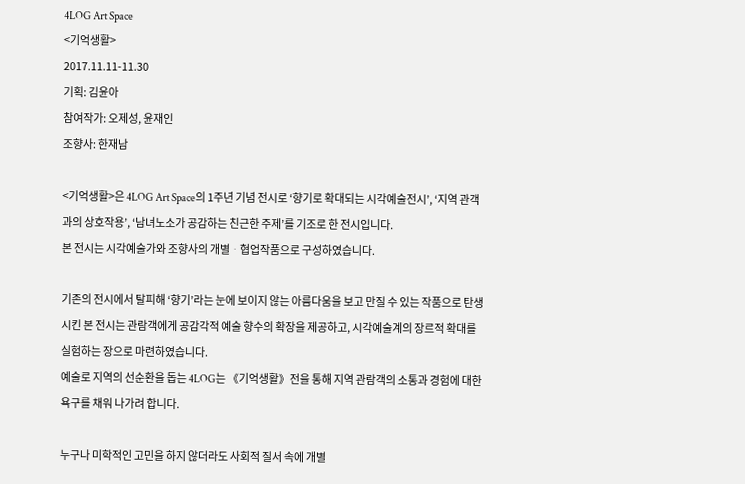4LOG Art Space
<기억생활>
2017.11.11-11.30
기획: 김윤아
참여작가: 오제성, 윤재인
조향사: 한재남

<기억생활>은 4LOG Art Space의 1주년 기념 전시로 ‘향기로 확대되는 시각예술전시’, ‘지역 관객과의 상호작용’, ‘남녀노소가 공감하는 친근한 주제’를 기조로 한 전시입니다.
본 전시는 시각예술가와 조향사의 개별ᆞ협업작품으로 구성하였습니다.

기존의 전시에서 탈피해 ‘향기’라는 눈에 보이지 않는 아름다움을 보고 만질 수 있는 작품으로 탄생시킨 본 전시는 관람객에게 공감각적 예술 향수의 확장을 제공하고, 시각예술계의 장르적 확대를 실험하는 장으로 마련하였습니다.
예술로 지역의 선순환을 돕는 4LOG는 《기억생활》전을 통해 지역 관람객의 소통과 경험에 대한 욕구를 채워 나가려 합니다.

누구나 미학적인 고민을 하지 않더라도 사회적 질서 속에 개별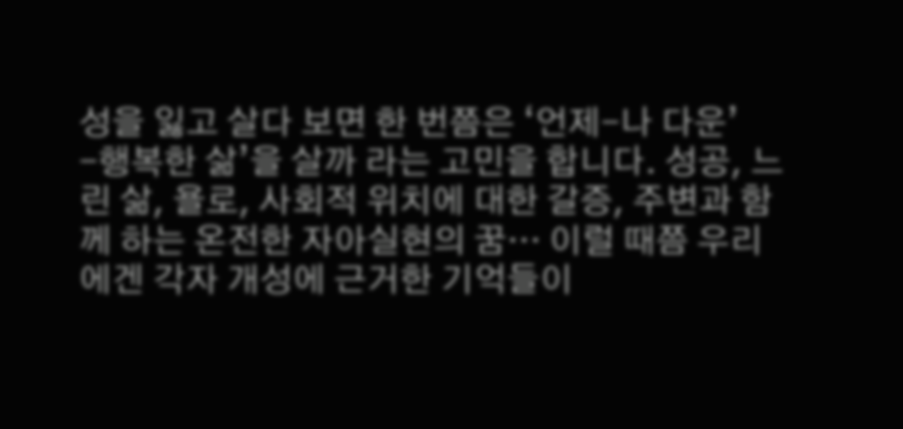성을 잃고 살다 보면 한 번쯤은 ‘언제-나 다운’ -행복한 삶’을 살까 라는 고민을 합니다. 성공, 느린 삶, 욜로, 사회적 위치에 대한 갈증, 주변과 함께 하는 온전한 자아실현의 꿈… 이럴 때쯤 우리에겐 각자 개성에 근거한 기억들이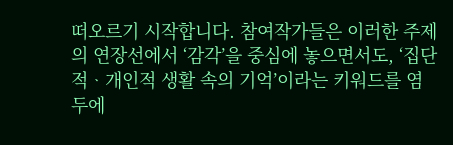떠오르기 시작합니다. 참여작가들은 이러한 주제의 연장선에서 ‘감각’을 중심에 놓으면서도, ‘집단적ᆞ개인적 생활 속의 기억’이라는 키워드를 염두에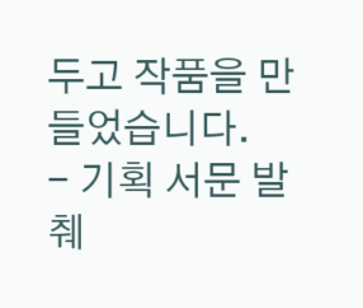두고 작품을 만들었습니다.
- 기획 서문 발췌